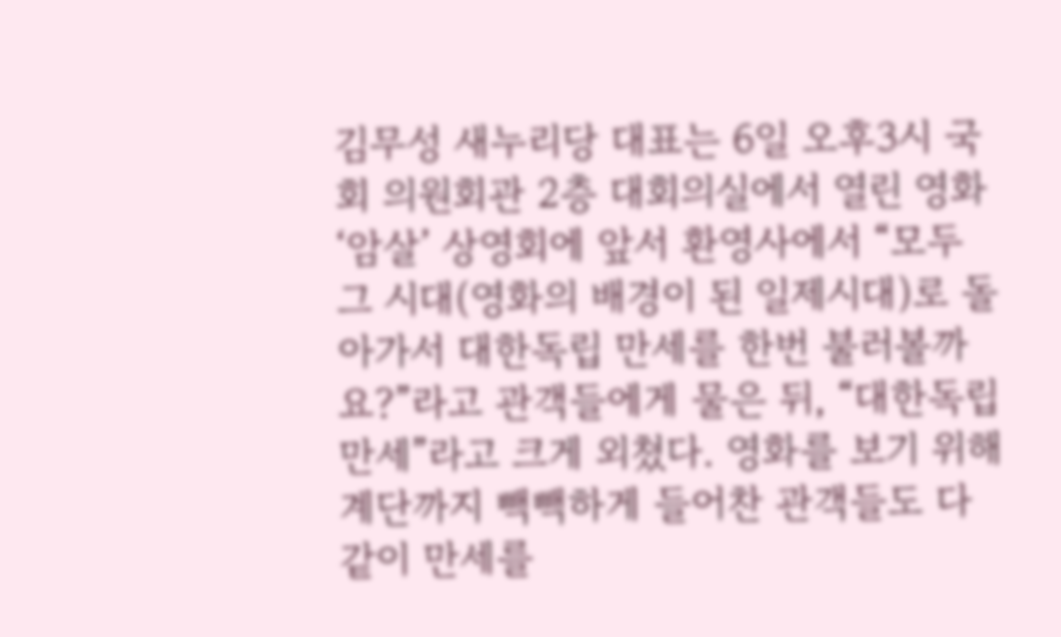김무성 새누리당 대표는 6일 오후3시 국회 의원회관 2층 대회의실에서 열린 영화 ‘암살’ 상영회에 앞서 환영사에서 “모두 그 시대(영화의 배경이 된 일제시대)로 돌아가서 대한독립 만세를 한번 불러볼까요?”라고 관객들에게 물은 뒤, “대한독립 만세”라고 크게 외쳤다. 영화를 보기 위해 계단까지 빽빽하게 들어찬 관객들도 다같이 만세를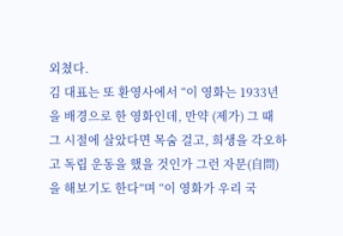외쳤다.
김 대표는 또 환영사에서 “이 영화는 1933년을 배경으로 한 영화인데, 만약 (제가) 그 때 그 시절에 살았다면 목숨 걸고, 희생을 각오하고 독립 운동을 했을 것인가 그런 자문(自問)을 해보기도 한다”며 “이 영화가 우리 국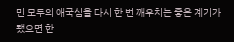민 모두의 애국심을 다시 한 번 깨우치는 좋은 계기가 됐으면 한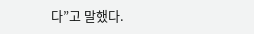다”고 말했다.